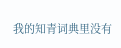我的知青词典里没有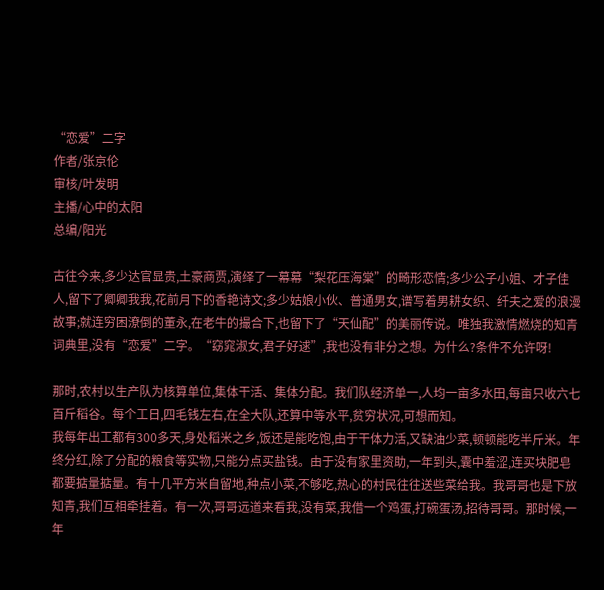“恋爱”二字
作者/张京伦
审核/叶发明
主播/心中的太阳
总编/阳光

古往今来,多少达官显贵,土豪商贾,演绎了一幕幕“梨花压海棠”的畸形恋情;多少公子小姐、才子佳人,留下了卿卿我我,花前月下的香艳诗文;多少姑娘小伙、普通男女,谱写着男耕女织、纤夫之爱的浪漫故事;就连穷困潦倒的董永,在老牛的撮合下,也留下了“天仙配”的美丽传说。唯独我激情燃烧的知青词典里,没有“恋爱”二字。“窈窕淑女,君子好逑”,我也没有非分之想。为什么?条件不允许呀!

那时,农村以生产队为核算单位,集体干活、集体分配。我们队经济单一,人均一亩多水田,每亩只收六七百斤稻谷。每个工日,四毛钱左右,在全大队,还算中等水平,贫穷状况,可想而知。
我每年出工都有300多天,身处稻米之乡,饭还是能吃饱,由于干体力活,又缺油少菜,顿顿能吃半斤米。年终分红,除了分配的粮食等实物,只能分点买盐钱。由于没有家里资助,一年到头,囊中羞涩,连买块肥皂都要掂量掂量。有十几平方米自留地,种点小菜,不够吃,热心的村民往往送些菜给我。我哥哥也是下放知青,我们互相牵挂着。有一次,哥哥远道来看我,没有菜,我借一个鸡蛋,打碗蛋汤,招待哥哥。那时候,一年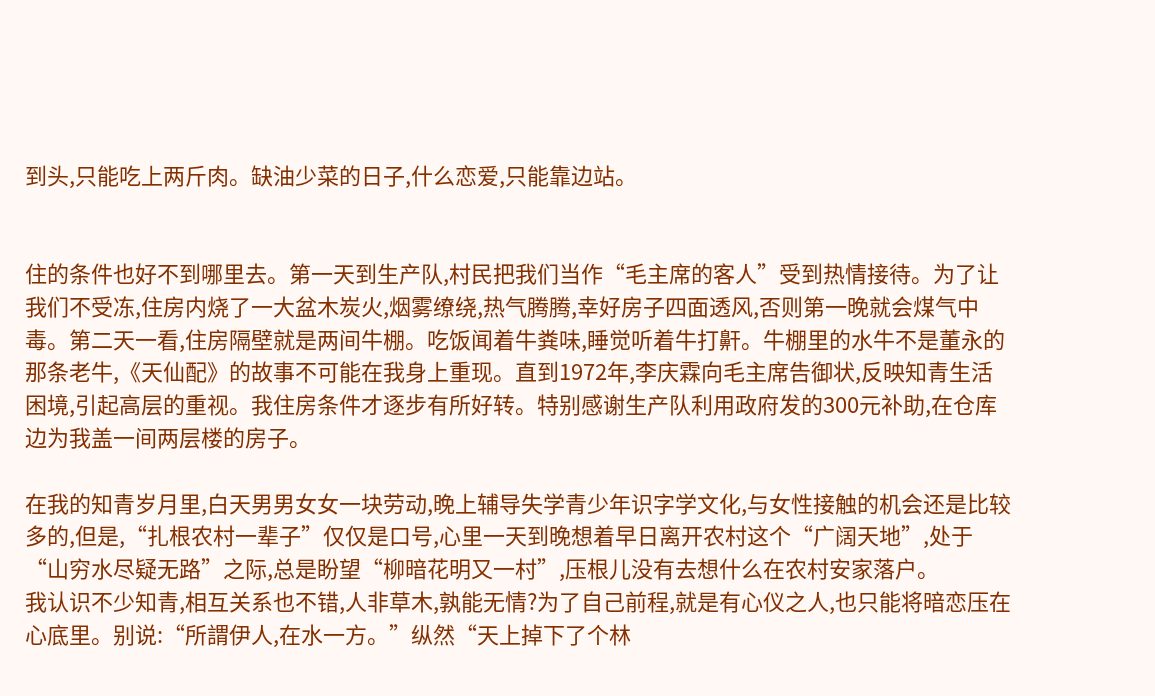到头,只能吃上两斤肉。缺油少菜的日子,什么恋爱,只能靠边站。


住的条件也好不到哪里去。第一天到生产队,村民把我们当作“毛主席的客人”受到热情接待。为了让我们不受冻,住房内烧了一大盆木炭火,烟雾缭绕,热气腾腾,幸好房子四面透风,否则第一晚就会煤气中毒。第二天一看,住房隔壁就是两间牛棚。吃饭闻着牛粪味,睡觉听着牛打鼾。牛棚里的水牛不是董永的那条老牛,《天仙配》的故事不可能在我身上重现。直到1972年,李庆霖向毛主席告御状,反映知青生活困境,引起高层的重视。我住房条件才逐步有所好转。特别感谢生产队利用政府发的300元补助,在仓库边为我盖一间两层楼的房子。

在我的知青岁月里,白天男男女女一块劳动,晚上辅导失学青少年识字学文化,与女性接触的机会还是比较多的,但是,“扎根农村一辈子”仅仅是口号,心里一天到晚想着早日离开农村这个“广阔天地”,处于“山穷水尽疑无路”之际,总是盼望“柳暗花明又一村”,压根儿没有去想什么在农村安家落户。
我认识不少知青,相互关系也不错,人非草木,孰能无情?为了自己前程,就是有心仪之人,也只能将暗恋压在心底里。别说:“所謂伊人,在水一方。”纵然“天上掉下了个林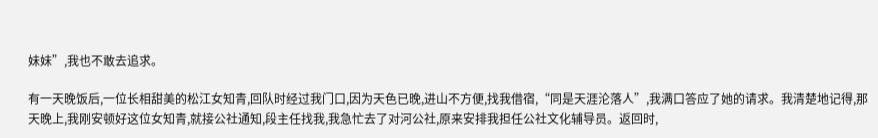妹妹”,我也不敢去追求。

有一天晚饭后,一位长相甜美的松江女知青,回队时经过我门口,因为天色已晚,进山不方便,找我借宿,“同是天涯沦落人”,我满口答应了她的请求。我清楚地记得,那天晚上,我刚安顿好这位女知青,就接公社通知,段主任找我,我急忙去了对河公社,原来安排我担任公社文化辅导员。返回时,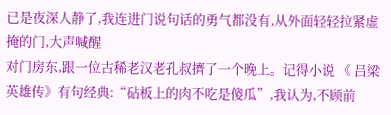已是夜深人静了,我连进门说句话的勇气都没有,从外面轻轻拉紧虚掩的门,大声喊醒
对门房东,跟一位古稀老汉老孔叔擠了一个晚上。记得小说 《 吕梁英雄传》有句经典:“砧板上的肉不吃是傻瓜”,我认为,不顾前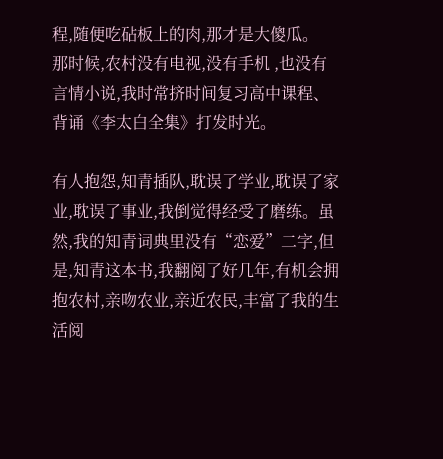程,随便吃砧板上的肉,那才是大傻瓜。
那时候,农村没有电视,没有手机 ,也没有言情小说,我时常挤时间复习高中课程、背诵《李太白全集》打发时光。

有人抱怨,知青插队,耽误了学业,耽误了家业,耽误了事业,我倒觉得经受了磨练。虽然,我的知青词典里没有“恋爱”二字,但是,知青这本书,我翻阅了好几年,有机会拥抱农村,亲吻农业,亲近农民,丰富了我的生活阅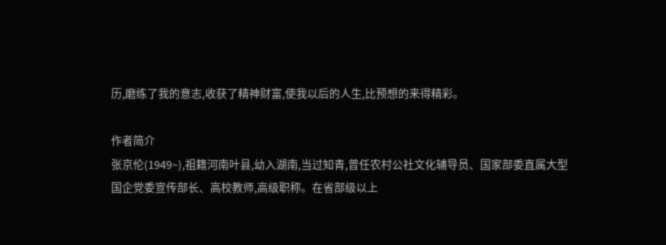历,磨练了我的意志,收获了精神财富,使我以后的人生,比预想的来得精彩。

作者简介
张京伦(1949~),祖籍河南叶县,幼入湖南,当过知青,曾任农村公社文化辅导员、国家部委直属大型国企党委宣传部长、高校教师,高级职称。在省部级以上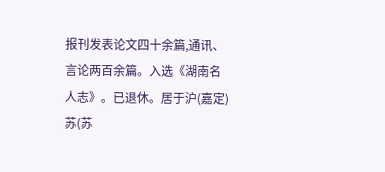报刊发表论文四十余篇,通讯、言论两百余篇。入选《湖南名人志》。已退休。居于沪(嘉定)苏(苏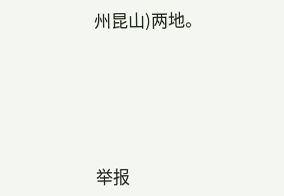州昆山)两地。





举报